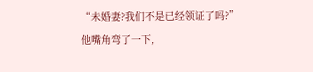“未婚妻?我们不是已经领证了吗?”他嘴角弯了一下,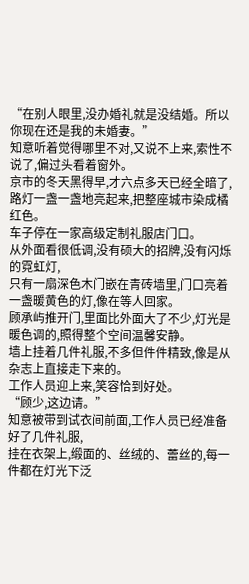“在别人眼里,没办婚礼就是没结婚。所以你现在还是我的未婚妻。”
知意听着觉得哪里不对,又说不上来,索性不说了,偏过头看着窗外。
京市的冬天黑得早,才六点多天已经全暗了,路灯一盏一盏地亮起来,把整座城市染成橘红色。
车子停在一家高级定制礼服店门口。
从外面看很低调,没有硕大的招牌,没有闪烁的霓虹灯,
只有一扇深色木门嵌在青砖墙里,门口亮着一盏暖黄色的灯,像在等人回家。
顾承屿推开门,里面比外面大了不少,灯光是暖色调的,照得整个空间温馨安静。
墙上挂着几件礼服,不多但件件精致,像是从杂志上直接走下来的。
工作人员迎上来,笑容恰到好处。
“顾少,这边请。”
知意被带到试衣间前面,工作人员已经准备好了几件礼服,
挂在衣架上,缎面的、丝绒的、蕾丝的,每一件都在灯光下泛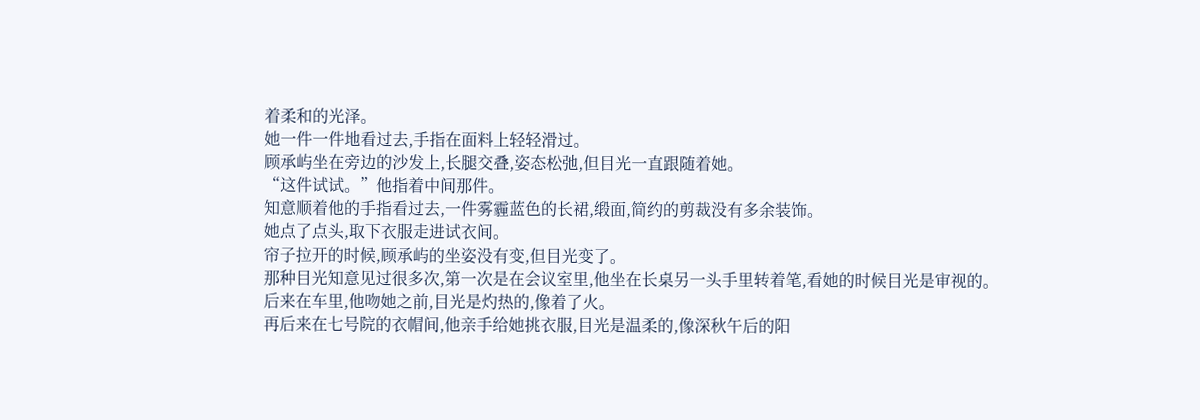着柔和的光泽。
她一件一件地看过去,手指在面料上轻轻滑过。
顾承屿坐在旁边的沙发上,长腿交叠,姿态松弛,但目光一直跟随着她。
“这件试试。”他指着中间那件。
知意顺着他的手指看过去,一件雾霾蓝色的长裙,缎面,简约的剪裁没有多余装饰。
她点了点头,取下衣服走进试衣间。
帘子拉开的时候,顾承屿的坐姿没有变,但目光变了。
那种目光知意见过很多次,第一次是在会议室里,他坐在长桌另一头手里转着笔,看她的时候目光是审视的。
后来在车里,他吻她之前,目光是灼热的,像着了火。
再后来在七号院的衣帽间,他亲手给她挑衣服,目光是温柔的,像深秋午后的阳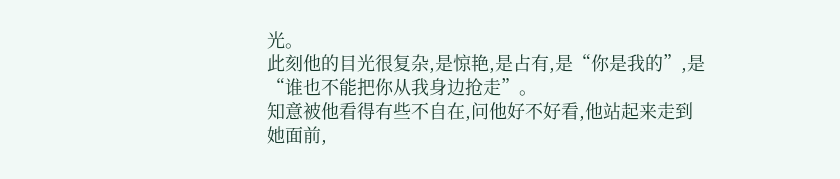光。
此刻他的目光很复杂,是惊艳,是占有,是“你是我的”,是“谁也不能把你从我身边抢走”。
知意被他看得有些不自在,问他好不好看,他站起来走到她面前,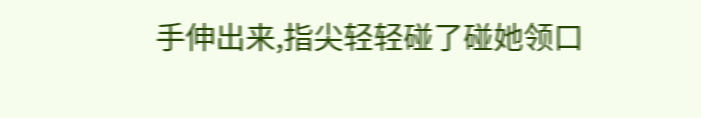手伸出来,指尖轻轻碰了碰她领口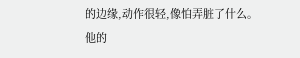的边缘,动作很轻,像怕弄脏了什么。
他的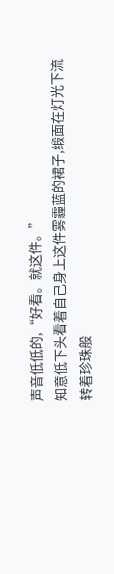声音低低的,“好看。就这件。”
知意低下头看着自己身上这件雾霾蓝的裙子,缎面在灯光下流转着珍珠般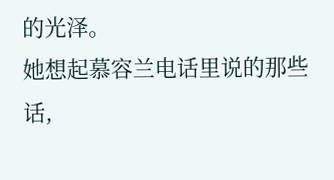的光泽。
她想起慕容兰电话里说的那些话,